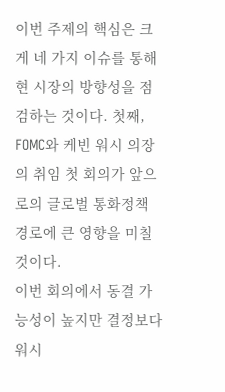이번 주제의 핵심은 크게 네 가지 이슈를 통해 현 시장의 방향성을 점검하는 것이다. 첫째, FOMC와 케빈 워시 의장의 취임 첫 회의가 앞으로의 글로벌 통화정책 경로에 큰 영향을 미칠 것이다.
이번 회의에서 동결 가능성이 높지만 결정보다 워시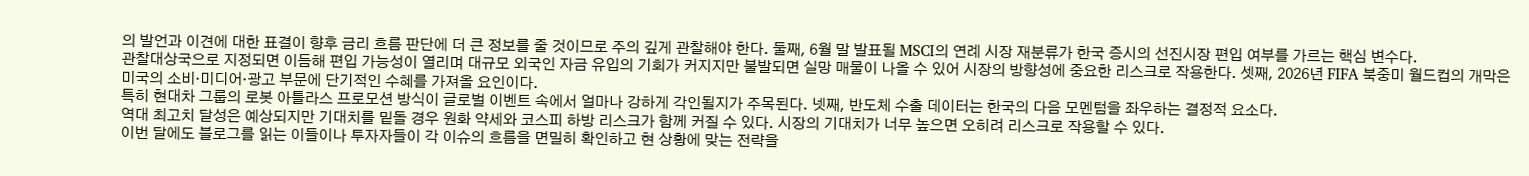의 발언과 이견에 대한 표결이 향후 금리 흐름 판단에 더 큰 정보를 줄 것이므로 주의 깊게 관찰해야 한다. 둘째, 6월 말 발표될 MSCI의 연례 시장 재분류가 한국 증시의 선진시장 편입 여부를 가르는 핵심 변수다.
관찰대상국으로 지정되면 이듬해 편입 가능성이 열리며 대규모 외국인 자금 유입의 기회가 커지지만 불발되면 실망 매물이 나올 수 있어 시장의 방향성에 중요한 리스크로 작용한다. 셋째, 2026년 FIFA 북중미 월드컵의 개막은 미국의 소비·미디어·광고 부문에 단기적인 수혜를 가져올 요인이다.
특히 현대차 그룹의 로봇 아틀라스 프로모션 방식이 글로벌 이벤트 속에서 얼마나 강하게 각인될지가 주목된다. 넷째, 반도체 수출 데이터는 한국의 다음 모멘텀을 좌우하는 결정적 요소다.
역대 최고치 달성은 예상되지만 기대치를 밑돌 경우 원화 약세와 코스피 하방 리스크가 함께 커질 수 있다. 시장의 기대치가 너무 높으면 오히려 리스크로 작용할 수 있다.
이번 달에도 블로그를 읽는 이들이나 투자자들이 각 이슈의 흐름을 면밀히 확인하고 현 상황에 맞는 전략을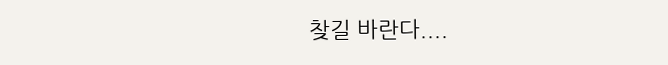찾길 바란다....